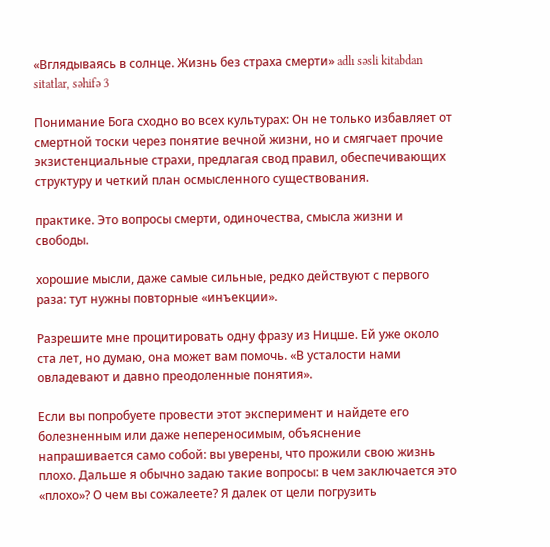«Вглядываясь в солнце. Жизнь без страха смерти» adlı səsli kitabdan sitatlar, səhifə 3

Понимание Бога сходно во всех культурах: Он не только избавляет от смертной тоски через понятие вечной жизни, но и смягчает прочие экзистенциальные страхи, предлагая свод правил, обеспечивающих структуру и четкий план осмысленного существования.

практике. Это вопросы смерти, одиночества, смысла жизни и свободы.

хорошие мысли, даже самые сильные, редко действуют с первого раза: тут нужны повторные «инъекции».

Разрешите мне процитировать одну фразу из Ницше. Ей уже около ста лет, но думаю, она может вам помочь. «В усталости нами овладевают и давно преодоленные понятия».

Если вы попробуете провести этот эксперимент и найдете его болезненным или даже непереносимым, объяснение напрашивается само собой: вы уверены, что прожили свою жизнь плохо. Дальше я обычно задаю такие вопросы: в чем заключается это «плохо»? О чем вы сожалеете? Я далек от цели погрузить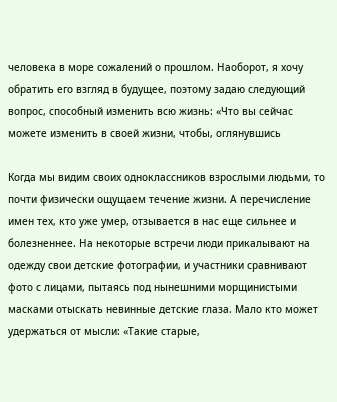человека в море сожалений о прошлом. Наоборот, я хочу обратить его взгляд в будущее, поэтому задаю следующий вопрос, способный изменить всю жизнь: «Что вы сейчас можете изменить в своей жизни, чтобы, оглянувшись

Когда мы видим своих одноклассников взрослыми людьми, то почти физически ощущаем течение жизни. А перечисление имен тех, кто уже умер, отзывается в нас еще сильнее и болезненнее. На некоторые встречи люди прикалывают на одежду свои детские фотографии, и участники сравнивают фото с лицами, пытаясь под нынешними морщинистыми масками отыскать невинные детские глаза. Мало кто может удержаться от мысли: «Такие старые,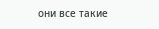они все такие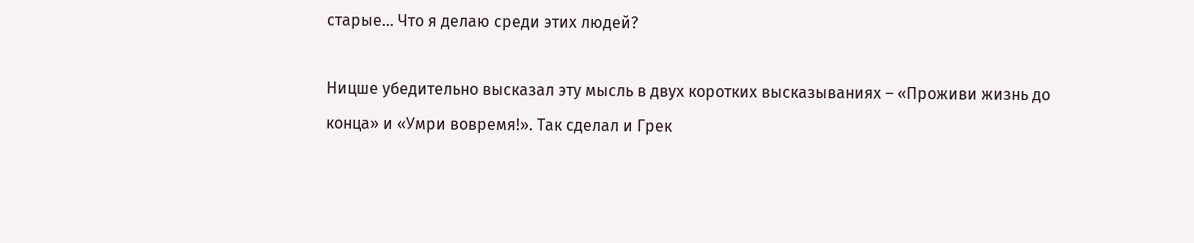старые… Что я делаю среди этих людей?

Ницше убедительно высказал эту мысль в двух коротких высказываниях – «Проживи жизнь до конца» и «Умри вовремя!». Так сделал и Грек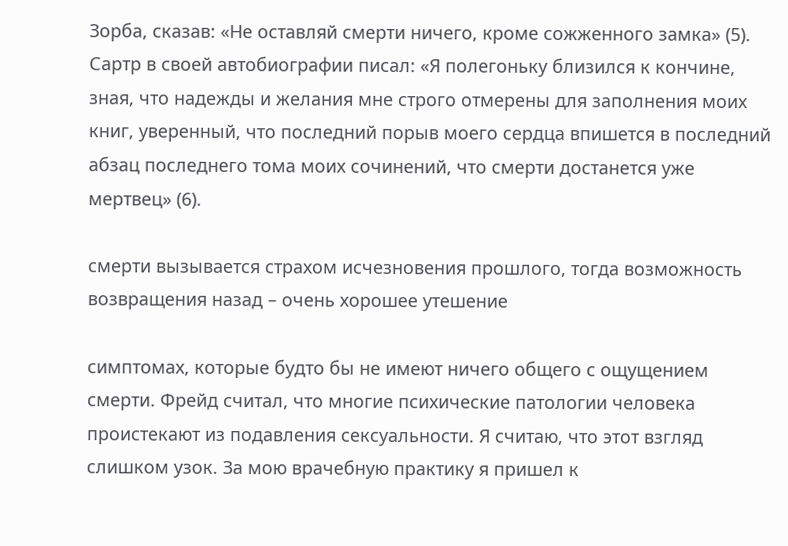Зорба, сказав: «Не оставляй смерти ничего, кроме сожженного замка» (5). Сартр в своей автобиографии писал: «Я полегоньку близился к кончине, зная, что надежды и желания мне строго отмерены для заполнения моих книг, уверенный, что последний порыв моего сердца впишется в последний абзац последнего тома моих сочинений, что смерти достанется уже мертвец» (6).

смерти вызывается страхом исчезновения прошлого, тогда возможность возвращения назад – очень хорошее утешение

симптомах, которые будто бы не имеют ничего общего с ощущением смерти. Фрейд считал, что многие психические патологии человека проистекают из подавления сексуальности. Я считаю, что этот взгляд слишком узок. За мою врачебную практику я пришел к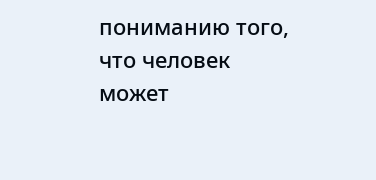пониманию того, что человек может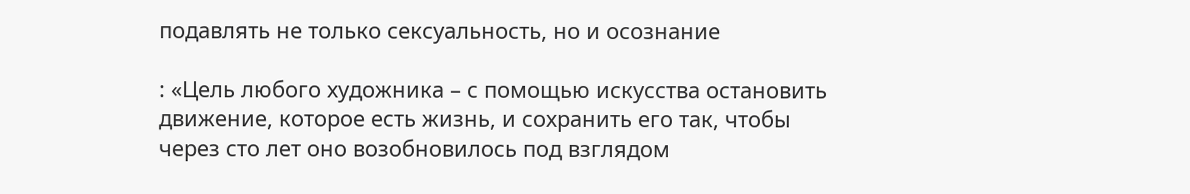подавлять не только сексуальность, но и осознание

: «Цель любого художника – с помощью искусства остановить движение, которое есть жизнь, и сохранить его так, чтобы через сто лет оно возобновилось под взглядом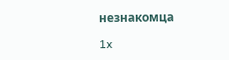незнакомца

1x